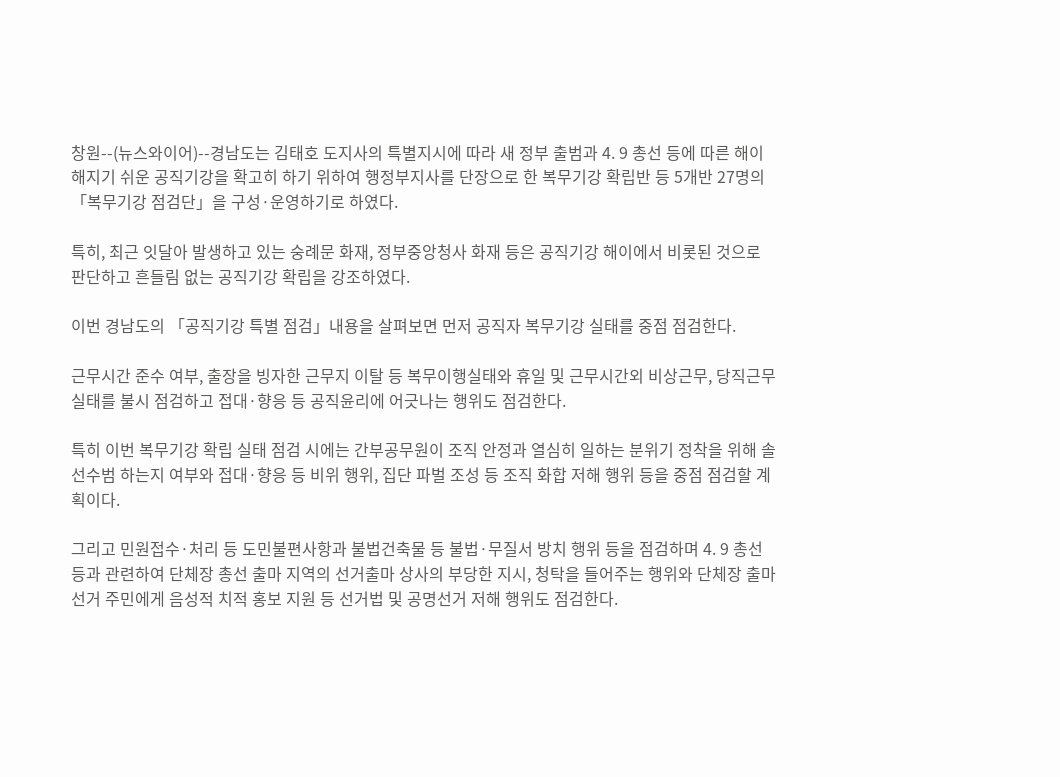창원--(뉴스와이어)--경남도는 김태호 도지사의 특별지시에 따라 새 정부 출범과 4. 9 총선 등에 따른 해이해지기 쉬운 공직기강을 확고히 하기 위하여 행정부지사를 단장으로 한 복무기강 확립반 등 5개반 27명의「복무기강 점검단」을 구성·운영하기로 하였다.

특히, 최근 잇달아 발생하고 있는 숭례문 화재, 정부중앙청사 화재 등은 공직기강 해이에서 비롯된 것으로 판단하고 흔들림 없는 공직기강 확립을 강조하였다.

이번 경남도의 「공직기강 특별 점검」내용을 살펴보면 먼저 공직자 복무기강 실태를 중점 점검한다.

근무시간 준수 여부, 출장을 빙자한 근무지 이탈 등 복무이행실태와 휴일 및 근무시간외 비상근무, 당직근무 실태를 불시 점검하고 접대·향응 등 공직윤리에 어긋나는 행위도 점검한다.

특히 이번 복무기강 확립 실태 점검 시에는 간부공무원이 조직 안정과 열심히 일하는 분위기 정착을 위해 솔선수범 하는지 여부와 접대·향응 등 비위 행위, 집단 파벌 조성 등 조직 화합 저해 행위 등을 중점 점검할 계획이다.

그리고 민원접수·처리 등 도민불편사항과 불법건축물 등 불법·무질서 방치 행위 등을 점검하며 4. 9 총선 등과 관련하여 단체장 총선 출마 지역의 선거출마 상사의 부당한 지시, 청탁을 들어주는 행위와 단체장 출마 선거 주민에게 음성적 치적 홍보 지원 등 선거법 및 공명선거 저해 행위도 점검한다.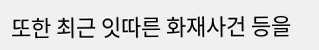또한 최근 잇따른 화재사건 등을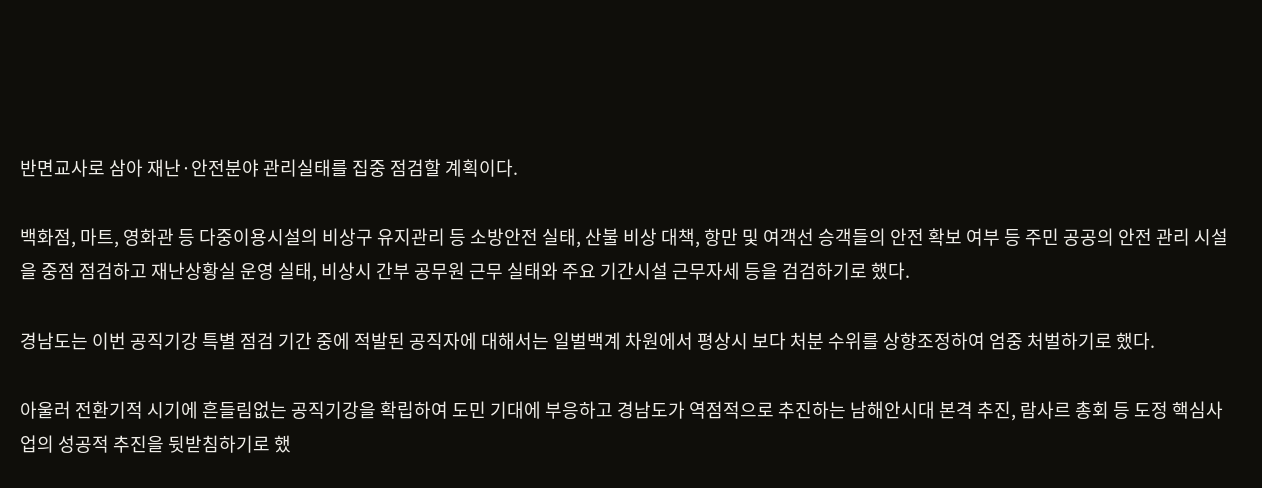반면교사로 삼아 재난·안전분야 관리실태를 집중 점검할 계획이다.

백화점, 마트, 영화관 등 다중이용시설의 비상구 유지관리 등 소방안전 실태, 산불 비상 대책, 항만 및 여객선 승객들의 안전 확보 여부 등 주민 공공의 안전 관리 시설을 중점 점검하고 재난상황실 운영 실태, 비상시 간부 공무원 근무 실태와 주요 기간시설 근무자세 등을 검검하기로 했다.

경남도는 이번 공직기강 특별 점검 기간 중에 적발된 공직자에 대해서는 일벌백계 차원에서 평상시 보다 처분 수위를 상향조정하여 엄중 처벌하기로 했다.

아울러 전환기적 시기에 흔들림없는 공직기강을 확립하여 도민 기대에 부응하고 경남도가 역점적으로 추진하는 남해안시대 본격 추진, 람사르 총회 등 도정 핵심사업의 성공적 추진을 뒷받침하기로 했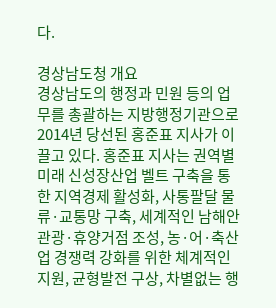다.

경상남도청 개요
경상남도의 행정과 민원 등의 업무를 총괄하는 지방행정기관으로 2014년 당선된 홍준표 지사가 이끌고 있다. 홍준표 지사는 권역별 미래 신성장산업 벨트 구축을 통한 지역경제 활성화, 사통팔달 물류·교통망 구축, 세계적인 남해안 관광·휴양거점 조성, 농·어·축산업 경쟁력 강화를 위한 체계적인 지원, 균형발전 구상, 차별없는 행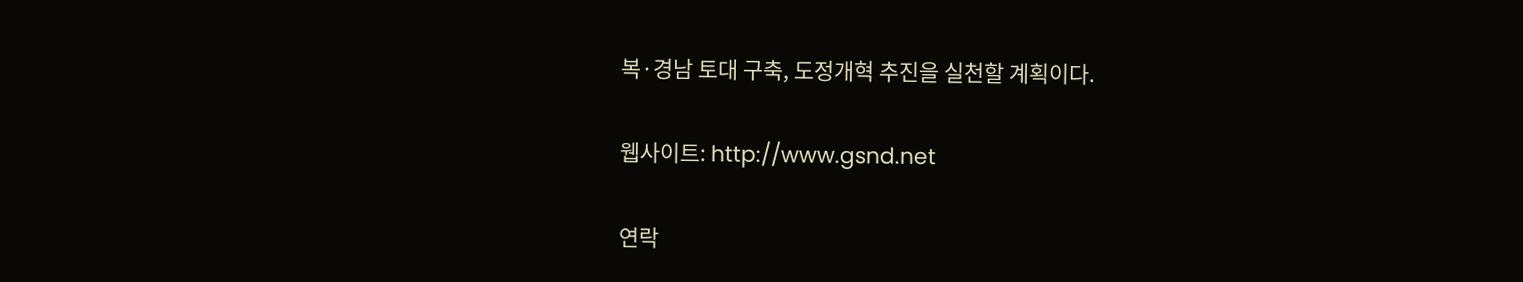복·경남 토대 구축, 도정개혁 추진을 실천할 계획이다.

웹사이트: http://www.gsnd.net

연락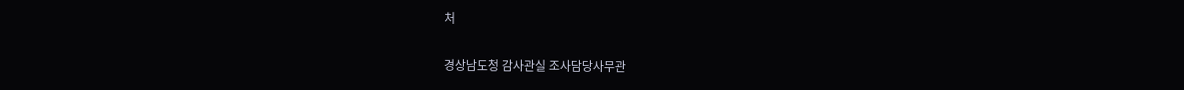처

경상남도청 감사관실 조사담당사무관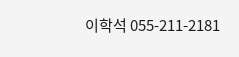이학석 055-211-2181